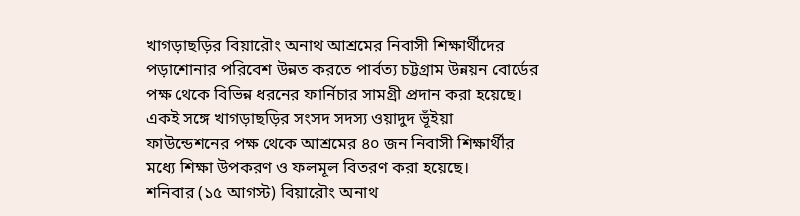খাগড়াছড়ির বিয়ারৌং অনাথ আশ্রমের নিবাসী শিক্ষার্থীদের পড়াশোনার পরিবেশ উন্নত করতে পার্বত্য চট্টগ্রাম উন্নয়ন বোর্ডের পক্ষ থেকে বিভিন্ন ধরনের ফার্নিচার সামগ্রী প্রদান করা হয়েছে। একই সঙ্গে খাগড়াছড়ির সংসদ সদস্য ওয়াদুদ ভূঁইয়া ফাউন্ডেশনের পক্ষ থেকে আশ্রমের ৪০ জন নিবাসী শিক্ষার্থীর মধ্যে শিক্ষা উপকরণ ও ফলমূল বিতরণ করা হয়েছে।
শনিবার (১৫ আগস্ট) বিয়ারৌং অনাথ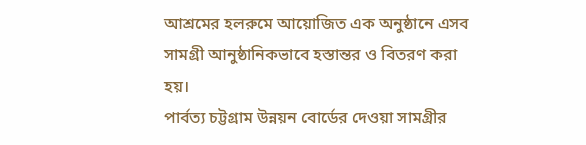আশ্রমের হলরুমে আয়োজিত এক অনুষ্ঠানে এসব সামগ্রী আনুষ্ঠানিকভাবে হস্তান্তর ও বিতরণ করা হয়।
পার্বত্য চট্টগ্রাম উন্নয়ন বোর্ডের দেওয়া সামগ্রীর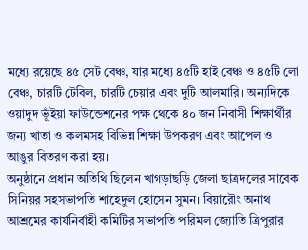মধ্যে রয়েছে ৪৫ সেট বেঞ্চ, যার মধ্যে ৪৫টি হাই বেঞ্চ ও ৪৫টি লো বেঞ্চ, চারটি টেবিল, চারটি চেয়ার এবং দুটি আলমারি। অন্যদিকে ওয়াদুদ ভূঁইয়া ফাউন্ডেশনের পক্ষ থেকে ৪০ জন নিবাসী শিক্ষার্থীর জন্য খাতা ও কলমসহ বিভিন্ন শিক্ষা উপকরণ এবং আপেল ও আঙুর বিতরণ করা হয়।
অনুষ্ঠানে প্রধান অতিথি ছিলেন খাগড়াছড়ি জেলা ছাত্রদলের সাবেক সিনিয়র সহসভাপতি শাহেদুল হোসেন সুমন। বিয়ারৌং অনাথ আশ্রমের কার্যনির্বাহী কমিটির সভাপতি পরিমল জ্যোতি ত্রিপুরার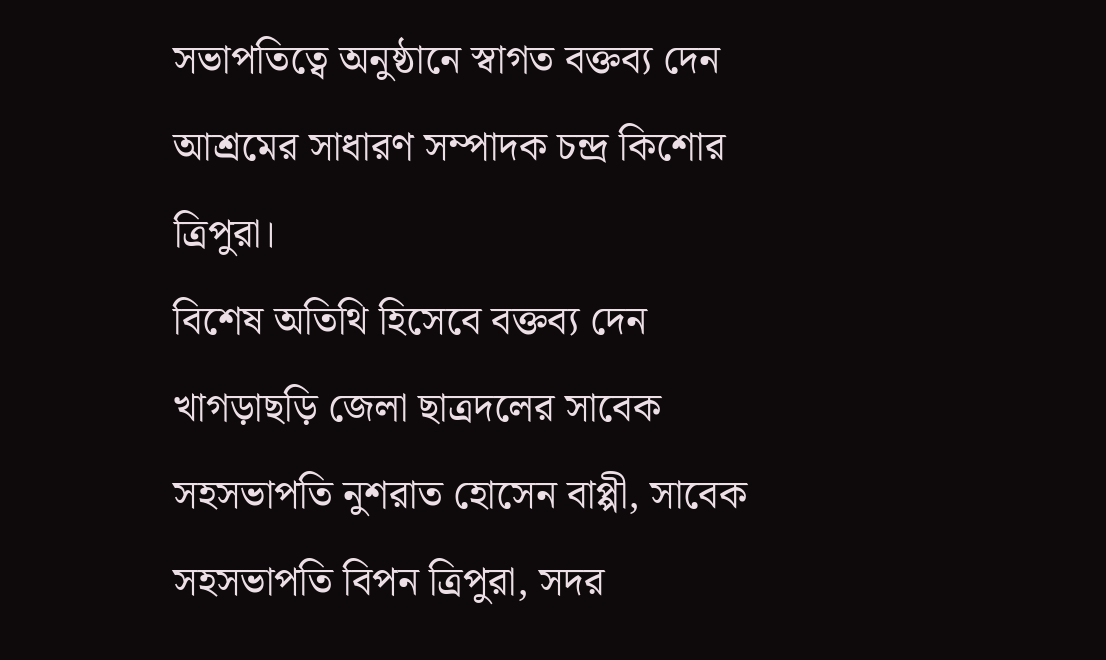সভাপতিত্বে অনুষ্ঠানে স্বাগত বক্তব্য দেন আশ্রমের সাধারণ সম্পাদক চন্দ্র কিশোর ত্রিপুরা।
বিশেষ অতিথি হিসেবে বক্তব্য দেন খাগড়াছড়ি জেলা ছাত্রদলের সাবেক সহসভাপতি নুশরাত হোসেন বাপ্পী, সাবেক সহসভাপতি বিপন ত্রিপুরা, সদর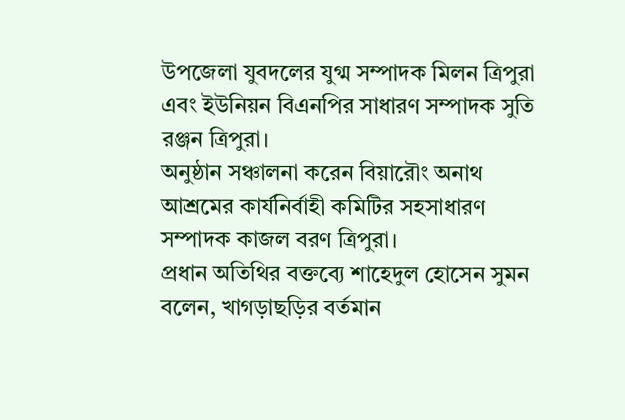উপজেলা যুবদলের যুগ্ম সম্পাদক মিলন ত্রিপুরা এবং ইউনিয়ন বিএনপির সাধারণ সম্পাদক সুতি রঞ্জন ত্রিপুরা।
অনুষ্ঠান সঞ্চালনা করেন বিয়ারৌং অনাথ আশ্রমের কার্যনির্বাহী কমিটির সহসাধারণ সম্পাদক কাজল বরণ ত্রিপুরা।
প্রধান অতিথির বক্তব্যে শাহেদুল হোসেন সুমন বলেন, খাগড়াছড়ির বর্তমান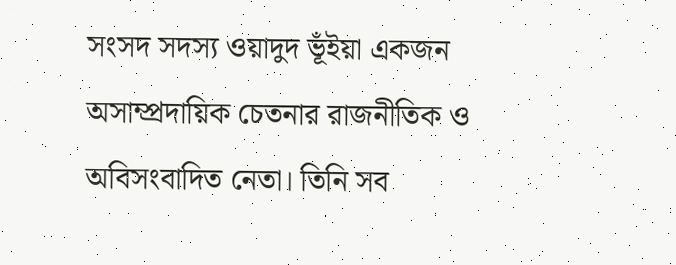সংসদ সদস্য ওয়াদুদ ভূঁইয়া একজন অসাম্প্রদায়িক চেতনার রাজনীতিক ও অবিসংবাদিত নেতা। তিনি সব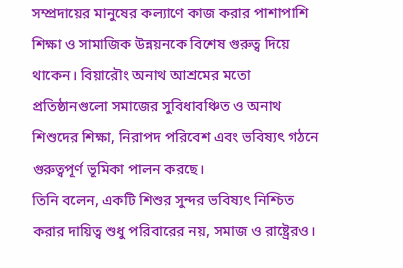সম্প্রদায়ের মানুষের কল্যাণে কাজ করার পাশাপাশি শিক্ষা ও সামাজিক উন্নয়নকে বিশেষ গুরুত্ব দিয়ে থাকেন। বিয়ারৌং অনাথ আশ্রমের মতো প্রতিষ্ঠানগুলো সমাজের সুবিধাবঞ্চিত ও অনাথ শিশুদের শিক্ষা, নিরাপদ পরিবেশ এবং ভবিষ্যৎ গঠনে গুরুত্বপূর্ণ ভূমিকা পালন করছে।
তিনি বলেন, একটি শিশুর সুন্দর ভবিষ্যৎ নিশ্চিত করার দায়িত্ব শুধু পরিবারের নয়, সমাজ ও রাষ্ট্রেরও।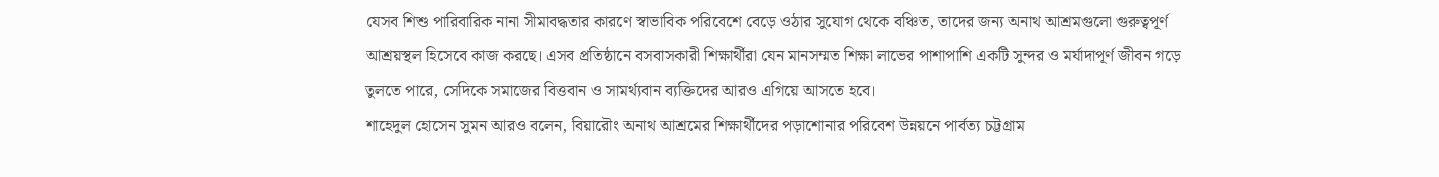যেসব শিশু পারিবারিক নানা সীমাবদ্ধতার কারণে স্বাভাবিক পরিবেশে বেড়ে ওঠার সুযোগ থেকে বঞ্চিত, তাদের জন্য অনাথ আশ্রমগুলো গুরুত্বপূর্ণ আশ্রয়স্থল হিসেবে কাজ করছে। এসব প্রতিষ্ঠানে বসবাসকারী শিক্ষার্থীরা যেন মানসম্মত শিক্ষা লাভের পাশাপাশি একটি সুন্দর ও মর্যাদাপূর্ণ জীবন গড়ে তুলতে পারে, সেদিকে সমাজের বিত্তবান ও সামর্থ্যবান ব্যক্তিদের আরও এগিয়ে আসতে হবে।
শাহেদুল হোসেন সুমন আরও বলেন, বিয়ারৌং অনাথ আশ্রমের শিক্ষার্থীদের পড়াশোনার পরিবেশ উন্নয়নে পার্বত্য চট্টগ্রাম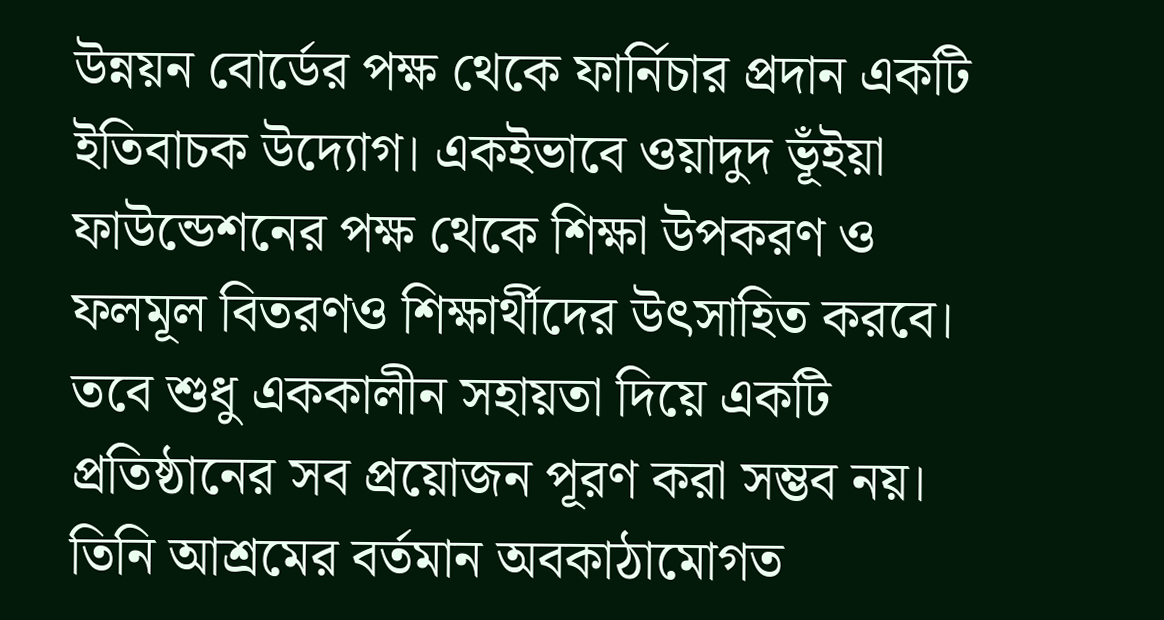উন্নয়ন বোর্ডের পক্ষ থেকে ফার্নিচার প্রদান একটি ইতিবাচক উদ্যোগ। একইভাবে ওয়াদুদ ভূঁইয়া ফাউন্ডেশনের পক্ষ থেকে শিক্ষা উপকরণ ও ফলমূল বিতরণও শিক্ষার্থীদের উৎসাহিত করবে। তবে শুধু এককালীন সহায়তা দিয়ে একটি প্রতিষ্ঠানের সব প্রয়োজন পূরণ করা সম্ভব নয়।
তিনি আশ্রমের বর্তমান অবকাঠামোগত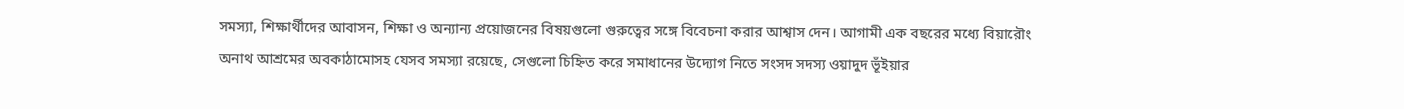সমস্যা, শিক্ষার্থীদের আবাসন, শিক্ষা ও অন্যান্য প্রয়োজনের বিষয়গুলো গুরুত্বের সঙ্গে বিবেচনা করার আশ্বাস দেন। আগামী এক বছরের মধ্যে বিয়ারৌং অনাথ আশ্রমের অবকাঠামোসহ যেসব সমস্যা রয়েছে, সেগুলো চিহ্নিত করে সমাধানের উদ্যোগ নিতে সংসদ সদস্য ওয়াদুদ ভূঁইয়ার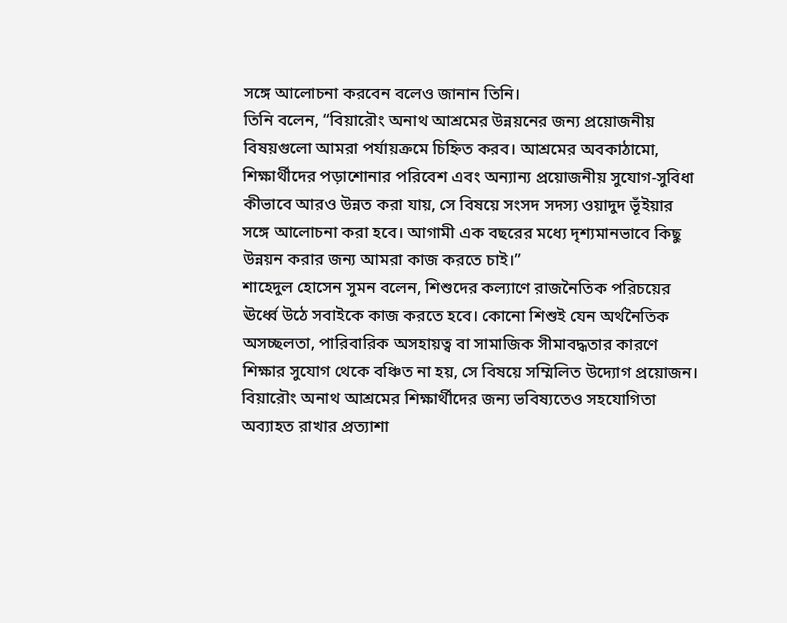সঙ্গে আলোচনা করবেন বলেও জানান তিনি।
তিনি বলেন, “বিয়ারৌং অনাথ আশ্রমের উন্নয়নের জন্য প্রয়োজনীয় বিষয়গুলো আমরা পর্যায়ক্রমে চিহ্নিত করব। আশ্রমের অবকাঠামো, শিক্ষার্থীদের পড়াশোনার পরিবেশ এবং অন্যান্য প্রয়োজনীয় সুযোগ-সুবিধা কীভাবে আরও উন্নত করা যায়, সে বিষয়ে সংসদ সদস্য ওয়াদুদ ভূঁইয়ার সঙ্গে আলোচনা করা হবে। আগামী এক বছরের মধ্যে দৃশ্যমানভাবে কিছু উন্নয়ন করার জন্য আমরা কাজ করতে চাই।”
শাহেদুল হোসেন সুমন বলেন, শিশুদের কল্যাণে রাজনৈতিক পরিচয়ের ঊর্ধ্বে উঠে সবাইকে কাজ করতে হবে। কোনো শিশুই যেন অর্থনৈতিক অসচ্ছলতা, পারিবারিক অসহায়ত্ব বা সামাজিক সীমাবদ্ধতার কারণে শিক্ষার সুযোগ থেকে বঞ্চিত না হয়, সে বিষয়ে সম্মিলিত উদ্যোগ প্রয়োজন। বিয়ারৌং অনাথ আশ্রমের শিক্ষার্থীদের জন্য ভবিষ্যতেও সহযোগিতা অব্যাহত রাখার প্রত্যাশা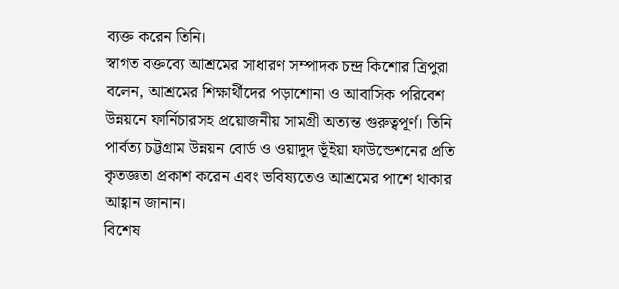ব্যক্ত করেন তিনি।
স্বাগত বক্তব্যে আশ্রমের সাধারণ সম্পাদক চন্দ্র কিশোর ত্রিপুরা বলেন, আশ্রমের শিক্ষার্থীদের পড়াশোনা ও আবাসিক পরিবেশ উন্নয়নে ফার্নিচারসহ প্রয়োজনীয় সামগ্রী অত্যন্ত গুরুত্বপূর্ণ। তিনি পার্বত্য চট্টগ্রাম উন্নয়ন বোর্ড ও ওয়াদুদ ভূঁইয়া ফাউন্ডেশনের প্রতি কৃতজ্ঞতা প্রকাশ করেন এবং ভবিষ্যতেও আশ্রমের পাশে থাকার আহ্বান জানান।
বিশেষ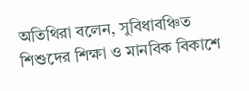অতিথিরা বলেন, সুবিধাবঞ্চিত শিশুদের শিক্ষা ও মানবিক বিকাশে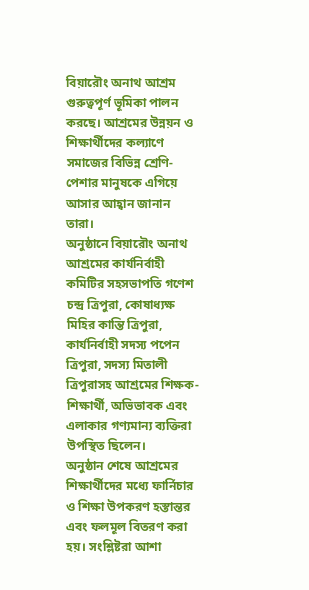বিয়ারৌং অনাথ আশ্রম গুরুত্বপূর্ণ ভূমিকা পালন করছে। আশ্রমের উন্নয়ন ও শিক্ষার্থীদের কল্যাণে সমাজের বিভিন্ন শ্রেণি-পেশার মানুষকে এগিয়ে আসার আহ্বান জানান তারা।
অনুষ্ঠানে বিয়ারৌং অনাথ আশ্রমের কার্যনির্বাহী কমিটির সহসভাপতি গণেশ চন্দ্র ত্রিপুরা, কোষাধ্যক্ষ মিহির কান্তি ত্রিপুরা, কার্যনির্বাহী সদস্য পপেন ত্রিপুরা, সদস্য মিতালী ত্রিপুরাসহ আশ্রমের শিক্ষক-শিক্ষার্থী, অভিভাবক এবং এলাকার গণ্যমান্য ব্যক্তিরা উপস্থিত ছিলেন।
অনুষ্ঠান শেষে আশ্রমের শিক্ষার্থীদের মধ্যে ফার্নিচার ও শিক্ষা উপকরণ হস্তান্তর এবং ফলমূল বিতরণ করা হয়। সংশ্লিষ্টরা আশা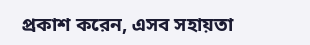প্রকাশ করেন, এসব সহায়তা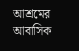আশ্রমের আবাসিক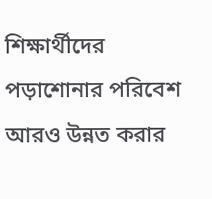শিক্ষার্থীদের পড়াশোনার পরিবেশ আরও উন্নত করার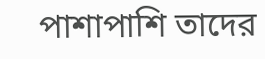পাশাপাশি তাদের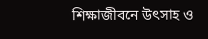শিক্ষাজীবনে উৎসাহ ও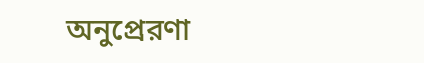অনুপ্রেরণা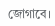জোগাবে।